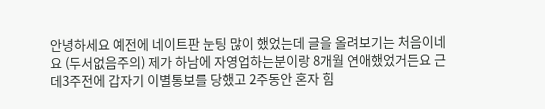안녕하세요 예전에 네이트판 눈팅 많이 했었는데 글을 올려보기는 처음이네요 (두서없음주의) 제가 하남에 자영업하는분이랑 8개월 연애했었거든요 근데3주전에 갑자기 이별통보를 당했고 2주동안 혼자 힘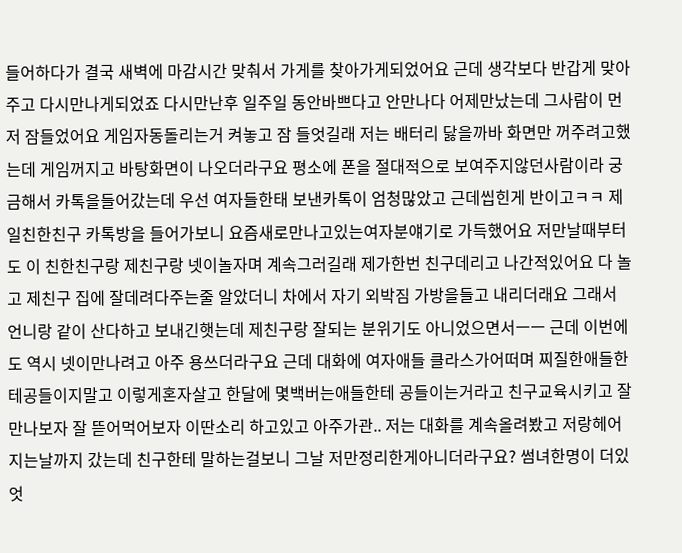들어하다가 결국 새벽에 마감시간 맞춰서 가게를 찾아가게되었어요 근데 생각보다 반갑게 맞아주고 다시만나게되었죠 다시만난후 일주일 동안바쁘다고 안만나다 어제만났는데 그사람이 먼저 잠들었어요 게임자동돌리는거 켜놓고 잠 들엇길래 저는 배터리 닳을까바 화면만 꺼주려고했는데 게임꺼지고 바탕화면이 나오더라구요 평소에 폰을 절대적으로 보여주지않던사람이라 궁금해서 카톡을들어갔는데 우선 여자들한태 보낸카톡이 엄청많았고 근데씹힌게 반이고ㅋㅋ 제일친한친구 카톡방을 들어가보니 요즘새로만나고있는여자분얘기로 가득했어요 저만날때부터도 이 친한친구랑 제친구랑 넷이놀자며 계속그러길래 제가한번 친구데리고 나간적있어요 다 놀고 제친구 집에 잘데려다주는줄 알았더니 차에서 자기 외박짐 가방을들고 내리더래요 그래서 언니랑 같이 산다하고 보내긴햇는데 제친구랑 잘되는 분위기도 아니었으면서ㅡㅡ 근데 이번에도 역시 넷이만나려고 아주 용쓰더라구요 근데 대화에 여자애들 클라스가어떠며 찌질한애들한테공들이지말고 이렇게혼자살고 한달에 몇백버는애들한테 공들이는거라고 친구교육시키고 잘 만나보자 잘 뜯어먹어보자 이딴소리 하고있고 아주가관.. 저는 대화를 계속올려봤고 저랑헤어지는날까지 갔는데 친구한테 말하는걸보니 그날 저만정리한게아니더라구요? 썸녀한명이 더있엇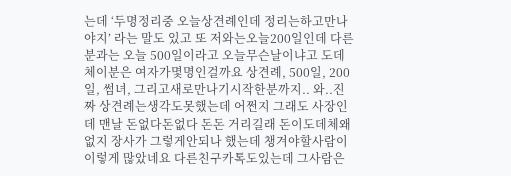는데 ‘두명정리중 오늘상견례인데 정리는하고만나야지’ 라는 말도 있고 또 저와는오늘200일인데 다른분과는 오늘 500일이라고 오늘무슨날이냐고 도데체이분은 여자가몇명인걸까요 상견례, 500일, 200일, 썸녀, 그리고새로만나기시작한분까지.. 와..진짜 상견례는생각도못했는데 어쩐지 그래도 사장인데 맨날 돈없다돈없다 돈돈 거리길래 돈이도데체왜없지 장사가 그렇게안되나 했는데 챙겨야할사람이 이렇게 많았네요 다른친구카톡도있는데 그사람은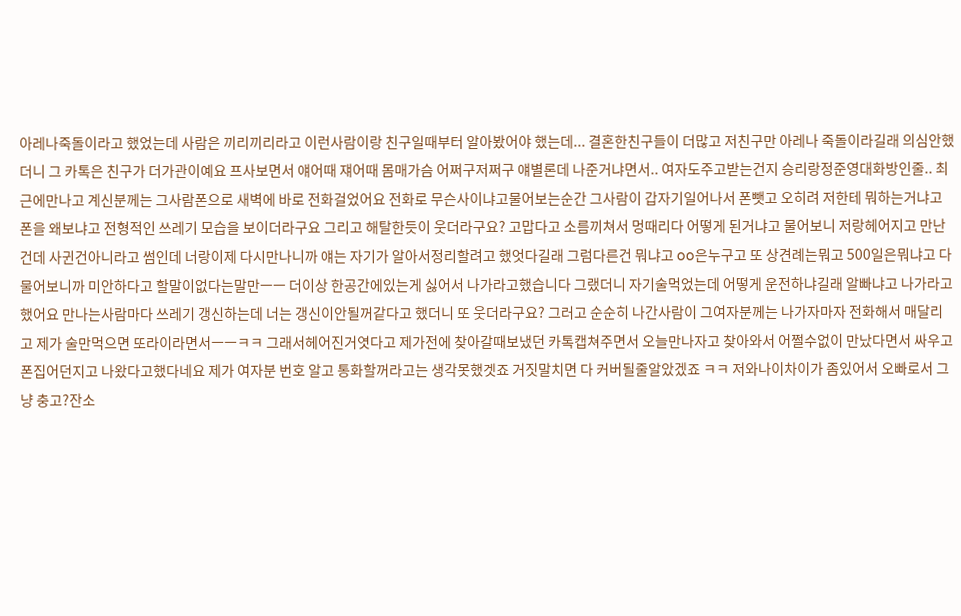아레나죽돌이라고 했었는데 사람은 끼리끼리라고 이런사람이랑 친구일때부터 알아봤어야 했는데... 결혼한친구들이 더많고 저친구만 아레나 죽돌이라길래 의심안했더니 그 카톡은 친구가 더가관이예요 프사보면서 얘어때 쟤어때 몸매가슴 어쩌구저쩌구 얘별론데 나준거냐면서.. 여자도주고받는건지 승리랑정준영대화방인줄.. 최근에만나고 계신분께는 그사람폰으로 새벽에 바로 전화걸었어요 전화로 무슨사이냐고물어보는순간 그사람이 갑자기일어나서 폰뺏고 오히려 저한테 뭐하는거냐고 폰을 왜보냐고 전형적인 쓰레기 모습을 보이더라구요 그리고 해탈한듯이 웃더라구요? 고맙다고 소름끼쳐서 멍때리다 어떻게 된거냐고 물어보니 저랑헤어지고 만난건데 사귄건아니라고 썸인데 너랑이제 다시만나니까 얘는 자기가 알아서정리할려고 했엇다길래 그럼다른건 뭐냐고 oo은누구고 또 상견례는뭐고 500일은뭐냐고 다물어보니까 미안하다고 할말이없다는말만ㅡㅡ 더이상 한공간에있는게 싫어서 나가라고했습니다 그랬더니 자기술먹었는데 어떻게 운전하냐길래 알빠냐고 나가라고 했어요 만나는사람마다 쓰레기 갱신하는데 너는 갱신이안될꺼같다고 했더니 또 웃더라구요? 그러고 순순히 나간사람이 그여자분께는 나가자마자 전화해서 매달리고 제가 술만먹으면 또라이라면서ㅡㅡㅋㅋ 그래서헤어진거엿다고 제가전에 찾아갈때보냈던 카톡캡쳐주면서 오늘만나자고 찾아와서 어쩔수없이 만났다면서 싸우고 폰집어던지고 나왔다고했다네요 제가 여자분 번호 알고 통화할꺼라고는 생각못했겟죠 거짓말치면 다 커버될줄알았겠죠 ㅋㅋ 저와나이차이가 좀있어서 오빠로서 그냥 충고?잔소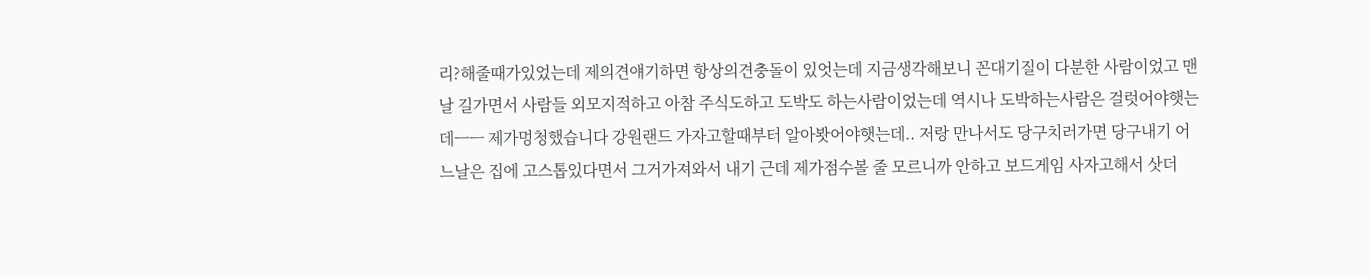리?해줄때가있었는데 제의견얘기하면 항상의견충돌이 있엇는데 지금생각해보니 꼰대기질이 다분한 사람이었고 맨날 길가면서 사람들 외모지적하고 아참 주식도하고 도박도 하는사람이었는데 역시나 도박하는사람은 걸럿어야햇는데ㅡㅡ 제가멍청했습니다 강원랜드 가자고할때부터 알아봣어야햇는데.. 저랑 만나서도 당구치러가면 당구내기 어느날은 집에 고스톱있다면서 그거가져와서 내기 근데 제가점수볼 줄 모르니까 안하고 보드게임 사자고해서 삿더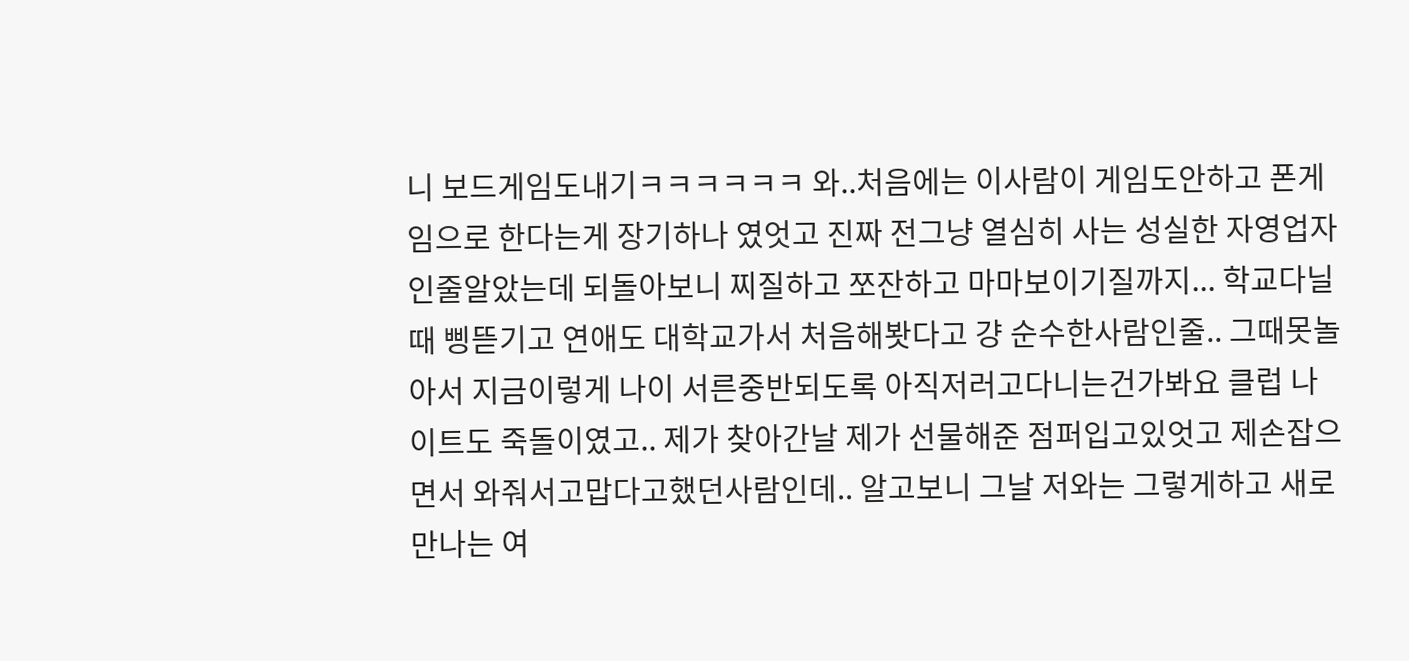니 보드게임도내기ㅋㅋㅋㅋㅋㅋ 와..처음에는 이사람이 게임도안하고 폰게임으로 한다는게 장기하나 였엇고 진짜 전그냥 열심히 사는 성실한 자영업자인줄알았는데 되돌아보니 찌질하고 쪼잔하고 마마보이기질까지... 학교다닐때 삥뜯기고 연애도 대학교가서 처음해봣다고 걍 순수한사람인줄.. 그때못놀아서 지금이렇게 나이 서른중반되도록 아직저러고다니는건가봐요 클럽 나이트도 죽돌이였고.. 제가 찾아간날 제가 선물해준 점퍼입고있엇고 제손잡으면서 와줘서고맙다고했던사람인데.. 알고보니 그날 저와는 그렇게하고 새로만나는 여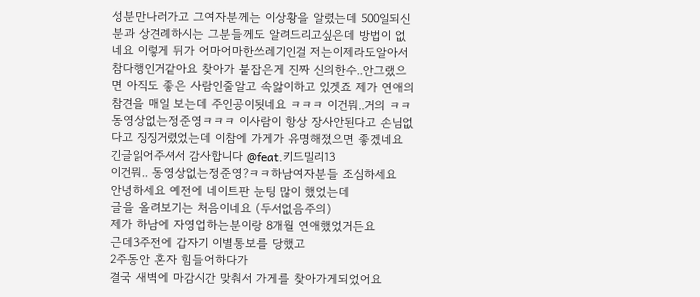성분만나러가고 그여자분께는 이상황을 알렸는데 500일되신분과 상견례하시는 그분들께도 알려드리고싶은데 방법이 없네요 이렇게 뒤가 어마어마한쓰레기인걸 저는이제라도알아서참다행인거같아요 찾아가 붙잡은게 진짜 신의한수..안그랬으면 아직도 좋은 사람인줄알고 속앓이하고 있겟죠 제가 연애의참견을 매일 보는데 주인공이됫네요 ㅋㅋㅋ 이건뭐..거의 ㅋㅋ동영상없는정준영ㅋㅋㅋ 이사람이 항상 장사안된다고 손님없다고 징징거렸었는데 이참에 가게가 유명해졌으면 좋겠네요 긴글읽어주셔서 감사합니다 @feat.키드밀리13
이건뭐.. 동영상없는정준영?ㅋㅋ하남여자분들 조심하세요
안녕하세요 예전에 네이트판 눈팅 많이 했었는데
글을 올려보기는 처음이네요 (두서없음주의)
제가 하남에 자영업하는분이랑 8개월 연애했었거든요
근데3주전에 갑자기 이별통보를 당했고
2주동안 혼자 힘들어하다가
결국 새벽에 마감시간 맞춰서 가게를 찾아가게되었어요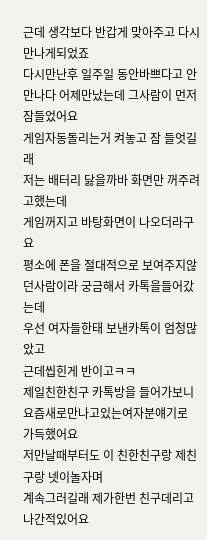근데 생각보다 반갑게 맞아주고 다시만나게되었죠
다시만난후 일주일 동안바쁘다고 안만나다 어제만났는데 그사람이 먼저 잠들었어요
게임자동돌리는거 켜놓고 잠 들엇길래
저는 배터리 닳을까바 화면만 꺼주려고했는데
게임꺼지고 바탕화면이 나오더라구요
평소에 폰을 절대적으로 보여주지않던사람이라 궁금해서 카톡을들어갔는데
우선 여자들한태 보낸카톡이 엄청많았고
근데씹힌게 반이고ㅋㅋ
제일친한친구 카톡방을 들어가보니
요즘새로만나고있는여자분얘기로 가득했어요
저만날때부터도 이 친한친구랑 제친구랑 넷이놀자며
계속그러길래 제가한번 친구데리고 나간적있어요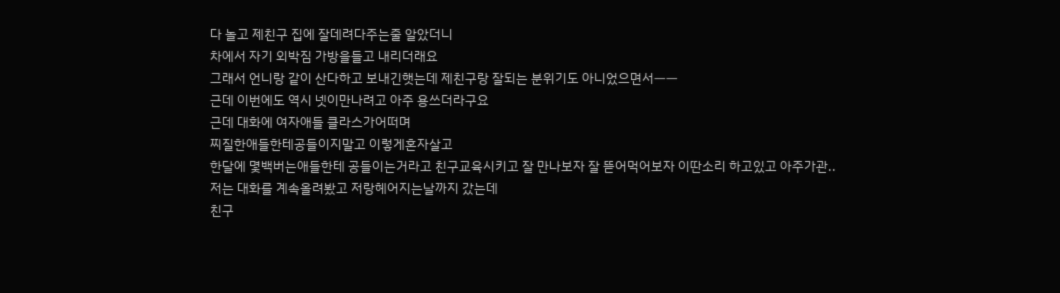다 놀고 제친구 집에 잘데려다주는줄 알았더니
차에서 자기 외박짐 가방을들고 내리더래요
그래서 언니랑 같이 산다하고 보내긴햇는데 제친구랑 잘되는 분위기도 아니었으면서ㅡㅡ
근데 이번에도 역시 넷이만나려고 아주 용쓰더라구요
근데 대화에 여자애들 클라스가어떠며
찌질한애들한테공들이지말고 이렇게혼자살고
한달에 몇백버는애들한테 공들이는거라고 친구교육시키고 잘 만나보자 잘 뜯어먹어보자 이딴소리 하고있고 아주가관..
저는 대화를 계속올려봤고 저랑헤어지는날까지 갔는데
친구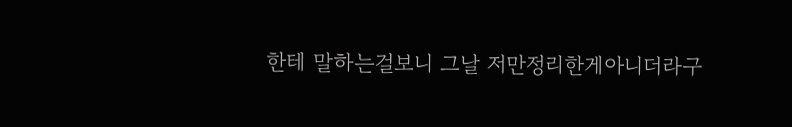한테 말하는걸보니 그날 저만정리한게아니더라구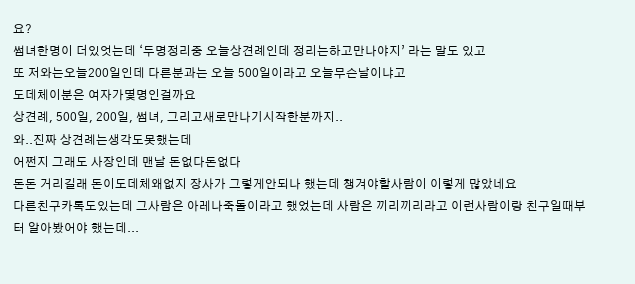요?
썸녀한명이 더있엇는데 ‘두명정리중 오늘상견례인데 정리는하고만나야지’ 라는 말도 있고
또 저와는오늘200일인데 다른분과는 오늘 500일이라고 오늘무슨날이냐고
도데체이분은 여자가몇명인걸까요
상견례, 500일, 200일, 썸녀, 그리고새로만나기시작한분까지..
와..진짜 상견례는생각도못했는데
어쩐지 그래도 사장인데 맨날 돈없다돈없다
돈돈 거리길래 돈이도데체왜없지 장사가 그렇게안되나 했는데 챙겨야할사람이 이렇게 많았네요
다른친구카톡도있는데 그사람은 아레나죽돌이라고 했었는데 사람은 끼리끼리라고 이런사람이랑 친구일때부터 알아봤어야 했는데...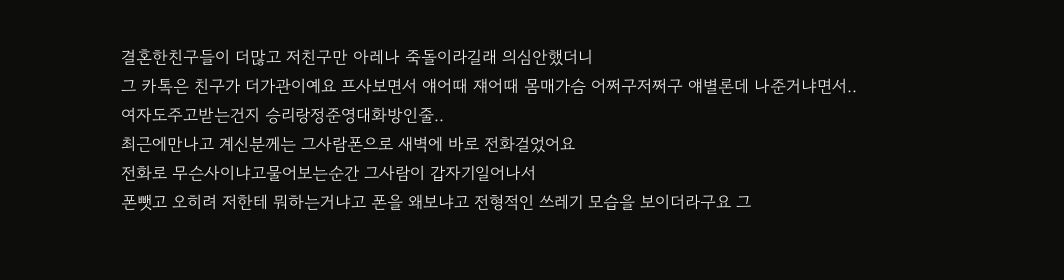결혼한친구들이 더많고 저친구만 아레나 죽돌이라길래 의심안했더니
그 카톡은 친구가 더가관이예요 프사보면서 얘어때 쟤어때 몸매가슴 어쩌구저쩌구 얘별론데 나준거냐면서..
여자도주고받는건지 승리랑정준영대화방인줄..
최근에만나고 계신분께는 그사람폰으로 새벽에 바로 전화걸었어요
전화로 무슨사이냐고물어보는순간 그사람이 갑자기일어나서
폰뺏고 오히려 저한테 뭐하는거냐고 폰을 왜보냐고 전형적인 쓰레기 모습을 보이더라구요 그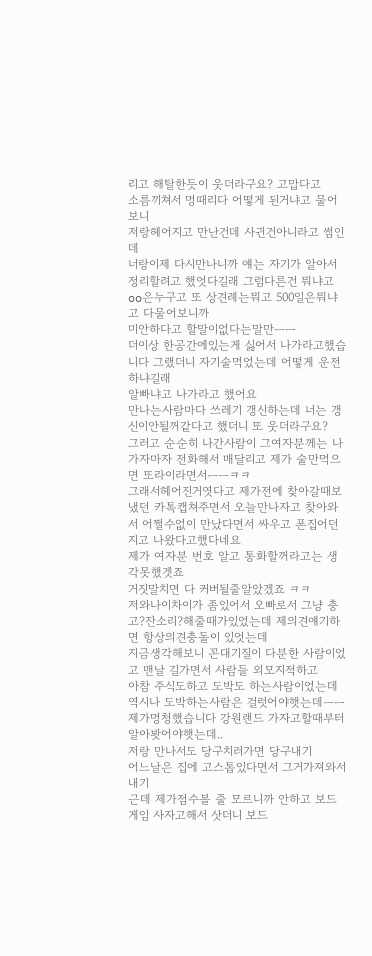리고 해탈한듯이 웃더라구요? 고맙다고
소름끼쳐서 멍때리다 어떻게 된거냐고 물어보니
저랑헤어지고 만난건데 사귄건아니라고 썸인데
너랑이제 다시만나니까 얘는 자기가 알아서정리할려고 했엇다길래 그럼다른건 뭐냐고 oo은누구고 또 상견례는뭐고 500일은뭐냐고 다물어보니까
미안하다고 할말이없다는말만ㅡㅡ
더이상 한공간에있는게 싫어서 나가라고했습니다 그랬더니 자기술먹었는데 어떻게 운전하냐길래
알빠냐고 나가라고 했어요
만나는사람마다 쓰레기 갱신하는데 너는 갱신이안될꺼같다고 했더니 또 웃더라구요?
그러고 순순히 나간사람이 그여자분께는 나가자마자 전화해서 매달리고 제가 술만먹으면 또라이라면서ㅡㅡㅋㅋ
그래서헤어진거엿다고 제가전에 찾아갈때보냈던 카톡캡쳐주면서 오늘만나자고 찾아와서 어쩔수없이 만났다면서 싸우고 폰집어던지고 나왔다고했다네요
제가 여자분 번호 알고 통화할꺼라고는 생각못했겟죠
거짓말치면 다 커버될줄알았겠죠 ㅋㅋ
저와나이차이가 좀있어서 오빠로서 그냥 충고?잔소리?해줄때가있었는데 제의견얘기하면 항상의견충돌이 있엇는데
지금생각해보니 꼰대기질이 다분한 사람이었고 맨날 길가면서 사람들 외모지적하고
아참 주식도하고 도박도 하는사람이었는데 역시나 도박하는사람은 걸럿어야햇는데ㅡㅡ 제가멍청했습니다 강원랜드 가자고할때부터 알아봣어야햇는데..
저랑 만나서도 당구치러가면 당구내기
어느날은 집에 고스톱있다면서 그거가져와서 내기
근데 제가점수볼 줄 모르니까 안하고 보드게임 사자고해서 삿더니 보드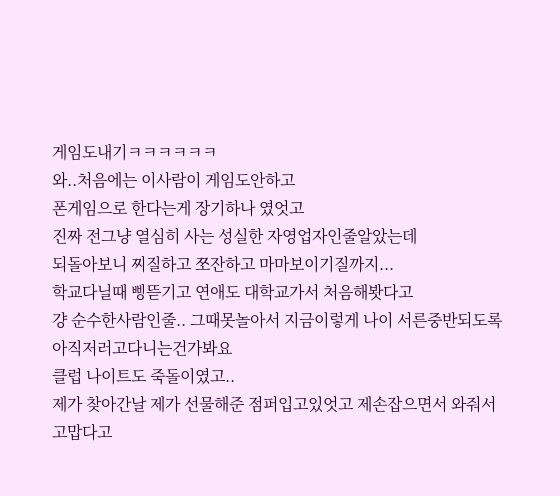게임도내기ㅋㅋㅋㅋㅋㅋ
와..처음에는 이사람이 게임도안하고
폰게임으로 한다는게 장기하나 였엇고
진짜 전그냥 열심히 사는 성실한 자영업자인줄알았는데
되돌아보니 찌질하고 쪼잔하고 마마보이기질까지...
학교다닐때 삥뜯기고 연애도 대학교가서 처음해봣다고
걍 순수한사람인줄.. 그때못놀아서 지금이렇게 나이 서른중반되도록 아직저러고다니는건가봐요
클럽 나이트도 죽돌이였고..
제가 찾아간날 제가 선물해준 점퍼입고있엇고 제손잡으면서 와줘서고맙다고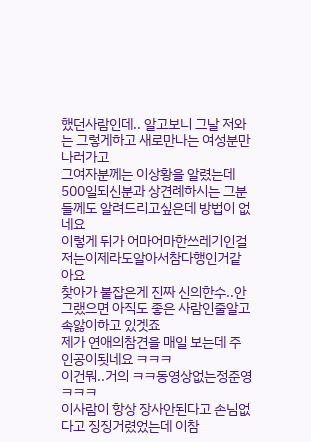했던사람인데.. 알고보니 그날 저와는 그렇게하고 새로만나는 여성분만나러가고
그여자분께는 이상황을 알렸는데 500일되신분과 상견례하시는 그분들께도 알려드리고싶은데 방법이 없네요
이렇게 뒤가 어마어마한쓰레기인걸 저는이제라도알아서참다행인거같아요
찾아가 붙잡은게 진짜 신의한수..안그랬으면 아직도 좋은 사람인줄알고 속앓이하고 있겟죠
제가 연애의참견을 매일 보는데 주인공이됫네요 ㅋㅋㅋ
이건뭐..거의 ㅋㅋ동영상없는정준영ㅋㅋㅋ
이사람이 항상 장사안된다고 손님없다고 징징거렸었는데 이참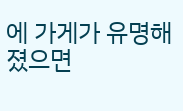에 가게가 유명해졌으면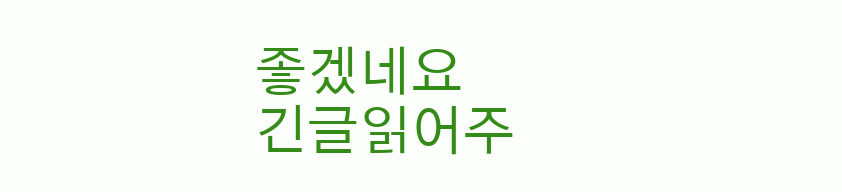좋겠네요
긴글읽어주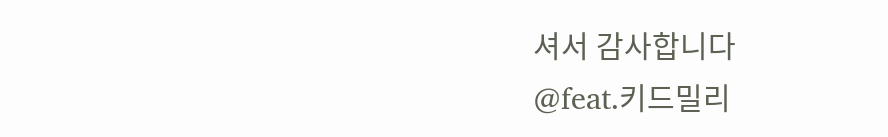셔서 감사합니다
@feat.키드밀리